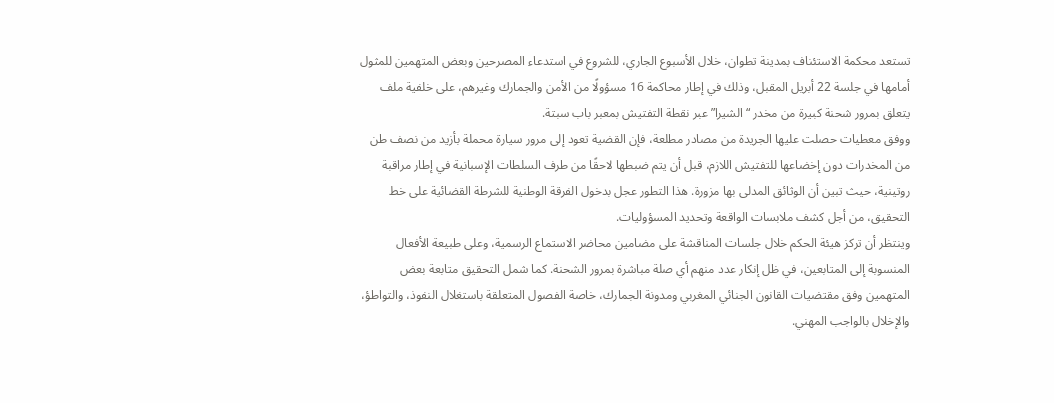تستعد محكمة الاستئناف بمدينة تطوان، خلال الأسبوع الجاري، للشروع في استدعاء المصرحين وبعض المتهمين للمثول أمامها في جلسة 22 أبريل المقبل، وذلك في إطار محاكمة 16 مسؤولًا من الأمن والجمارك وغيرهم، على خلفية ملف يتعلق بمرور شحنة كبيرة من مخدر “الشيرا” عبر نقطة التفتيش بمعبر باب سبتة.
ووفق معطيات حصلت عليها الجريدة من مصادر مطلعة، فإن القضية تعود إلى مرور سيارة محملة بأزيد من نصف طن من المخدرات دون إخضاعها للتفتيش اللازم، قبل أن يتم ضبطها لاحقًا من طرف السلطات الإسبانية في إطار مراقبة روتينية، حيث تبين أن الوثائق المدلى بها مزورة. هذا التطور عجل بدخول الفرقة الوطنية للشرطة القضائية على خط التحقيق، من أجل كشف ملابسات الواقعة وتحديد المسؤوليات.
وينتظر أن تركز هيئة الحكم خلال جلسات المناقشة على مضامين محاضر الاستماع الرسمية، وعلى طبيعة الأفعال المنسوبة إلى المتابعين، في ظل إنكار عدد منهم أي صلة مباشرة بمرور الشحنة. كما شمل التحقيق متابعة بعض المتهمين وفق مقتضيات القانون الجنائي المغربي ومدونة الجمارك، خاصة الفصول المتعلقة باستغلال النفوذ، والتواطؤ، والإخلال بالواجب المهني.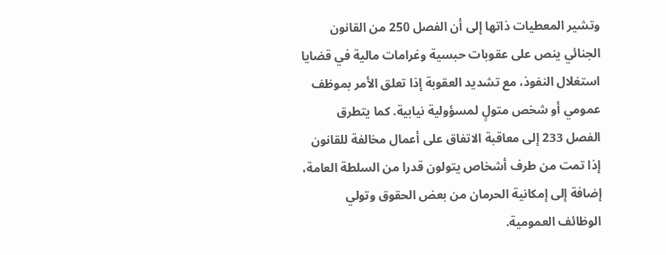وتشير المعطيات ذاتها إلى أن الفصل 250 من القانون الجنائي ينص على عقوبات حبسية وغرامات مالية في قضايا استغلال النفوذ، مع تشديد العقوبة إذا تعلق الأمر بموظف عمومي أو شخص متولٍ لمسؤولية نيابية. كما يتطرق الفصل 233 إلى معاقبة الاتفاق على أعمال مخالفة للقانون إذا تمت من طرف أشخاص يتولون قدرا من السلطة العامة، إضافة إلى إمكانية الحرمان من بعض الحقوق وتولي الوظائف العمومية.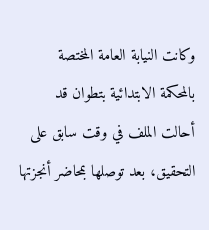وكانت النيابة العامة المختصة بالمحكمة الابتدائية بتطوان قد أحالت الملف في وقت سابق على التحقيق، بعد توصلها بمحاضر أنجزتها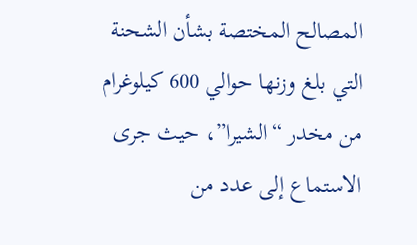المصالح المختصة بشأن الشحنة التي بلغ وزنها حوالي 600 كيلوغرام من مخدر “الشيرا”، حيث جرى الاستماع إلى عدد من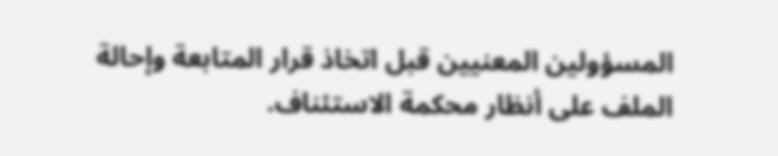المسؤولين المعنيين قبل اتخاذ قرار المتابعة وإحالة الملف على أنظار محكمة الاستئناف.